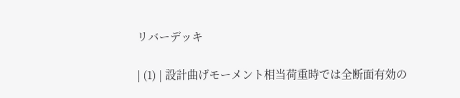リバーデッキ

| (1) | 設計曲げモーメント相当荷重時では全断面有効の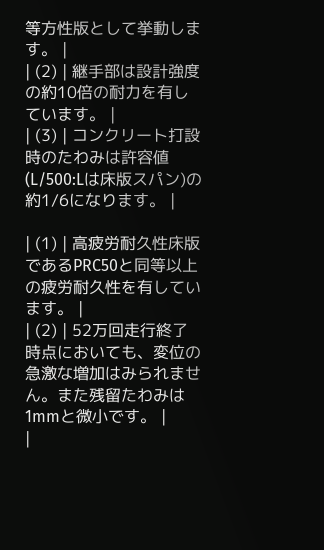等方性版として挙動します。 |
| (2) | 継手部は設計強度の約10倍の耐力を有しています。 |
| (3) | コンクリート打設時のたわみは許容値(L/500:Lは床版スパン)の約1/6になります。 |

| (1) | 高疲労耐久性床版であるPRC50と同等以上の疲労耐久性を有しています。 |
| (2) | 52万回走行終了時点においても、変位の急激な増加はみられません。また残留たわみは1mmと微小です。 |
|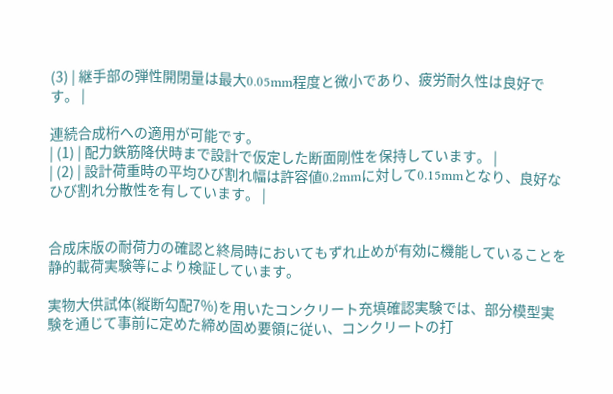(3) | 継手部の弾性開閉量は最大0.05mm程度と微小であり、疲労耐久性は良好です。 |

連続合成桁への適用が可能です。
| (1) | 配力鉄筋降伏時まで設計で仮定した断面剛性を保持しています。 |
| (2) | 設計荷重時の平均ひび割れ幅は許容値0.2mmに対して0.15mmとなり、良好なひび割れ分散性を有しています。 |


合成床版の耐荷力の確認と終局時においてもずれ止めが有効に機能していることを静的載荷実験等により検証しています。

実物大供試体(縦断勾配7%)を用いたコンクリート充填確認実験では、部分模型実験を通じて事前に定めた締め固め要領に従い、コンクリートの打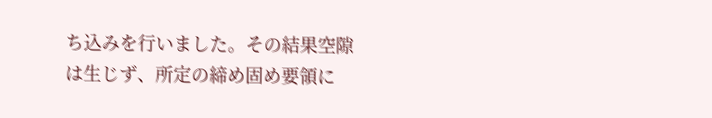ち込みを行いました。その結果空隙は生じず、所定の締め固め要領に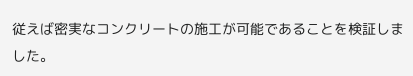従えば密実なコンクリートの施工が可能であることを検証しました。